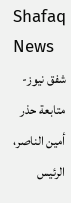Shafaq News
شفق نيوز- متابعة حذر أمين الناصر، الرئيس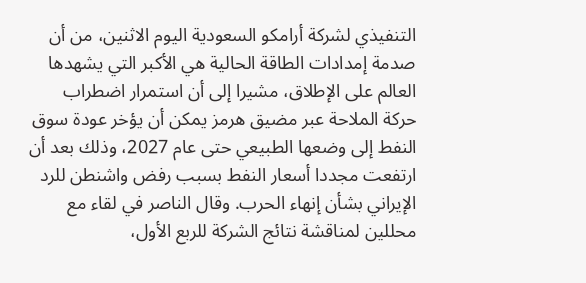التنفيذي لشركة أرامكو السعودية اليوم الاثنين، من أن صدمة إمدادات الطاقة الحالية هي الأكبر التي يشهدها العالم على الإطلاق، مشيرا إلى أن استمرار اضطراب حركة الملاحة عبر مضيق هرمز يمكن أن يؤخر عودة سوق النفط إلى وضعها الطبيعي حتى عام 2027، وذلك بعد أن ارتفعت مجددا أسعار النفط بسبب رفض واشنطن للرد الإيراني بشأن إنهاء الحرب. وقال الناصر في لقاء مع محللين لمناقشة نتائج الشركة للربع الأول،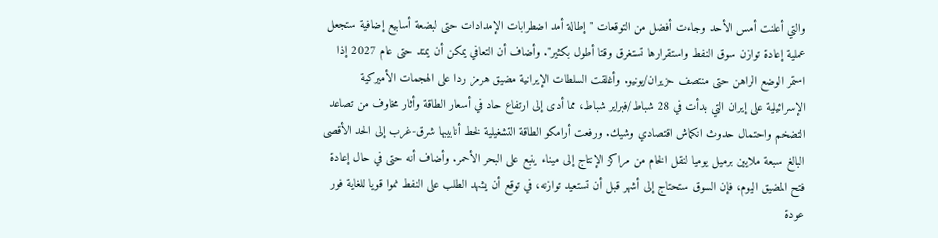والتي أعلنت أمس الأحد وجاءت أفضل من التوقعات "إطالة أمد اضطرابات الإمدادات حتى لبضعة أسابيع إضافية ستجعل عملية إعادة توازن سوق النفط واستقرارها تستغرق وقتا أطول بكثير". وأضاف أن التعافي يمكن أن يمتد حتى عام 2027 إذا استمر الوضع الراهن حتى منتصف حزيران/يونيو. وأغلقت السلطات الإيرانية مضيق هرمز ردا على الهجمات الأميركية الإسرائيلية على إيران التي بدأت في 28 شباط/فبراير شباط، مما أدى إلى ارتفاع حاد في أسعار الطاقة وأثار مخاوف من تصاعد التضخم واحتمال حدوث انكماش اقتصادي وشيك. ورفعت أرامكو الطاقة التشغيلية لخط أنابيبها شرق-غرب إلى الحد الأقصى البالغ سبعة ملايين برميل يوميا لنقل الخام من مراكز الإنتاج إلى ميناء ينبع على البحر الأحمر. وأضاف أنه حتى في حال إعادة فتح المضيق اليوم، فإن السوق ستحتاج إلى أشهر قبل أن تستعيد توازنه، في توقع أن يشهد الطلب على النفط نموا قويا للغاية فور عودة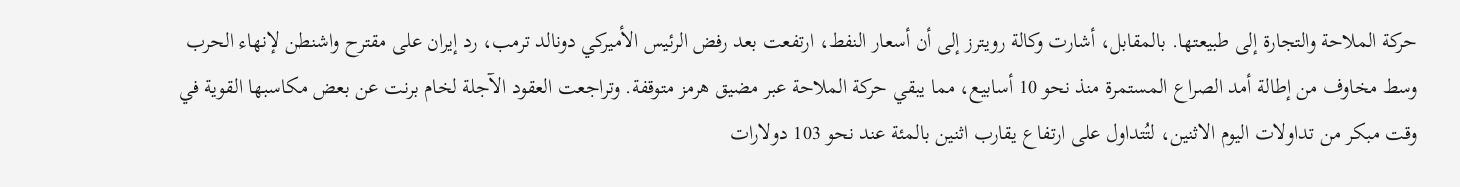حركة الملاحة والتجارة إلى طبيعتها. بالمقابل، أشارت وكالة رويترز إلى أن أسعار النفط، ارتفعت بعد رفض الرئيس الأميركي دونالد ترمب، رد إيران على مقترح واشنطن لإنهاء الحرب وسط مخاوف من إطالة أمد الصراع المستمرة منذ نحو 10 أسابيع، مما يبقي حركة الملاحة عبر مضيق هرمز متوقفة. وتراجعت العقود الآجلة لخام برنت عن بعض مكاسبها القوية في وقت مبكر من تداولات اليوم الاثنين، لتُتداول على ارتفاع يقارب اثنين بالمئة عند نحو 103 دولارات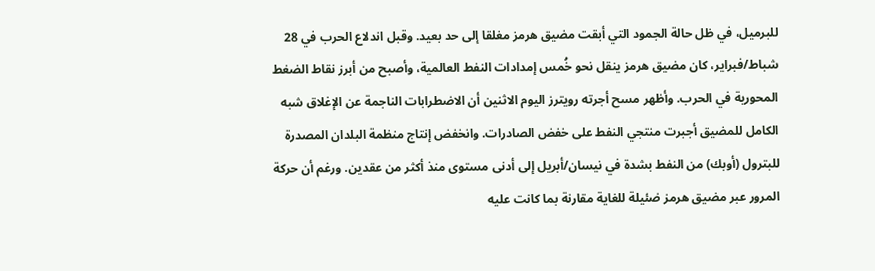للبرميل، في ظل حالة الجمود التي أبقت مضيق هرمز مغلقا إلى حد بعيد. وقبل اندلاع الحرب في 28 شباط/فبراير، كان مضيق هرمز ينقل نحو خُمس إمدادات النفط العالمية، وأصبح من أبرز نقاط الضغط المحورية في الحرب. وأظهر مسح أجرته رويترز اليوم الاثنين أن الاضطرابات الناجمة عن الإغلاق شبه الكامل للمضيق أجبرت منتجي النفط على خفض الصادرات. وانخفض إنتاج منظمة البلدان المصدرة للبترول (أوبك) من النفط بشدة في نيسان/أبريل إلى أدنى مستوى منذ أكثر من عقدين. ورغم أن حركة المرور عبر مضيق هرمز ضئيلة للغاية مقارنة بما كانت عليه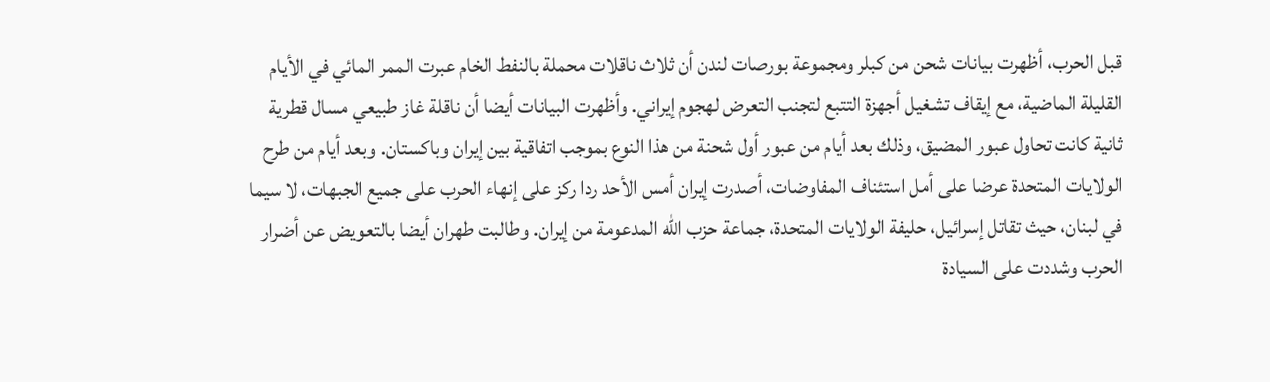قبل الحرب، أظهرت بيانات شحن من كبلر ومجموعة بورصات لندن أن ثلاث ناقلات محملة بالنفط الخام عبرت الممر المائي في الأيام القليلة الماضية، مع إيقاف تشغيل أجهزة التتبع لتجنب التعرض لهجوم إيراني. وأظهرت البيانات أيضا أن ناقلة غاز طبيعي مسال قطرية ثانية كانت تحاول عبور المضيق، وذلك بعد أيام من عبور أول شحنة من هذا النوع بموجب اتفاقية بين إيران وباكستان. وبعد أيام من طرح الولايات المتحدة عرضا على أمل استئناف المفاوضات، أصدرت إيران أمس الأحد ردا ركز على إنهاء الحرب على جميع الجبهات، لا سيما في لبنان، حيث تقاتل إسرائيل، حليفة الولايات المتحدة، جماعة حزب الله المدعومة من إيران. وطالبت طهران أيضا بالتعويض عن أضرار الحرب وشددت على السيادة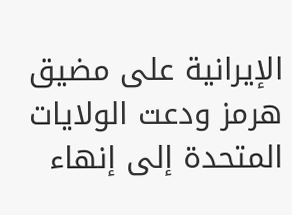الإيرانية على مضيق هرمز ودعت الولايات المتحدة إلى إنهاء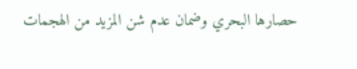حصارها البحري وضمان عدم شن المزيد من الهجمات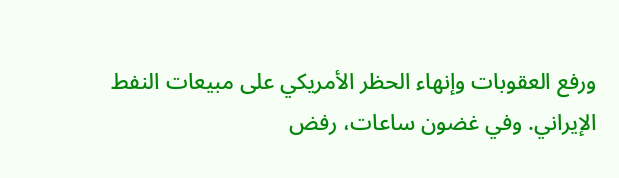ورفع العقوبات وإنهاء الحظر الأمريكي على مبيعات النفط الإيراني. وفي غضون ساعات، رفض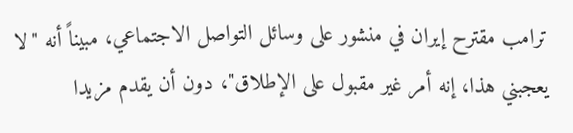ترامب مقترح إيران في منشور على وسائل التواصل الاجتماعي، مبيناً أنه "لا يعجبني هذا، إنه أمر غير مقبول على الإطلاق"، دون أن يقدم مزيدا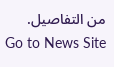من التفاصيل.
Go to News Site